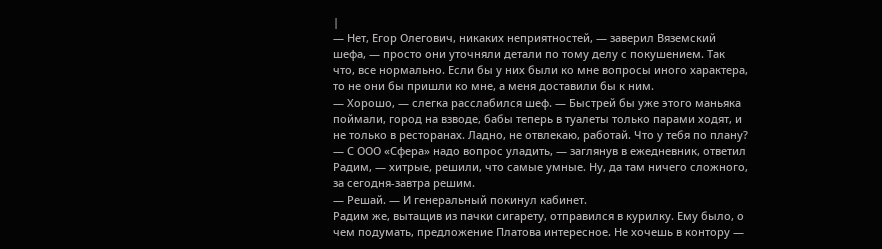|
— Нет, Егор Олегович, никаких неприятностей, — заверил Вяземский шефа, — просто они уточняли детали по тому делу с покушением. Так что, все нормально. Если бы у них были ко мне вопросы иного характера, то не они бы пришли ко мне, а меня доставили бы к ним.
— Хорошо, — слегка расслабился шеф. — Быстрей бы уже этого маньяка поймали, город на взводе, бабы теперь в туалеты только парами ходят, и не только в ресторанах. Ладно, не отвлекаю, работай. Что у тебя по плану?
— С ООО «Сфера» надо вопрос уладить, — заглянув в ежедневник, ответил Радим, — хитрые, решили, что самые умные. Ну, да там ничего сложного, за сегодня-завтра решим.
— Решай. — И генеральный покинул кабинет.
Радим же, вытащив из пачки сигарету, отправился в курилку. Ему было, о чем подумать, предложение Платова интересное. Не хочешь в контору —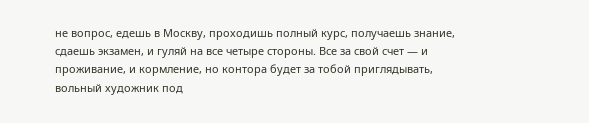не вопрос, едешь в Москву, проходишь полный курс, получаешь знание, сдаешь экзамен, и гуляй на все четыре стороны. Все за свой счет — и проживание, и кормление, но контора будет за тобой приглядывать, вольный художник под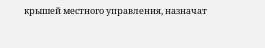крышей местного управления, назначат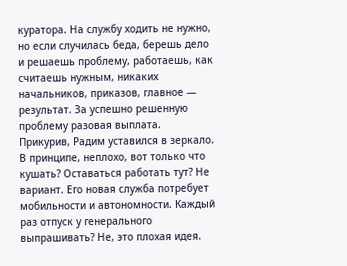куратора. На службу ходить не нужно, но если случилась беда, берешь дело и решаешь проблему, работаешь, как считаешь нужным, никаких начальников, приказов, главное — результат. За успешно решенную проблему разовая выплата.
Прикурив, Радим уставился в зеркало. В принципе, неплохо, вот только что кушать? Оставаться работать тут? Не вариант. Его новая служба потребует мобильности и автономности. Каждый раз отпуск у генерального выпрашивать? Не, это плохая идея.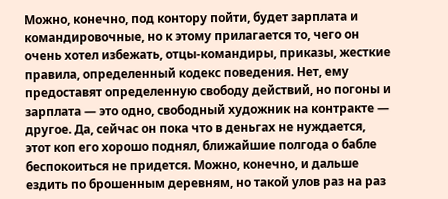Можно, конечно, под контору пойти, будет зарплата и командировочные, но к этому прилагается то, чего он очень хотел избежать, отцы-командиры, приказы, жесткие правила, определенный кодекс поведения. Нет, ему предоставят определенную свободу действий, но погоны и зарплата — это одно, свободный художник на контракте — другое. Да, сейчас он пока что в деньгах не нуждается, этот коп его хорошо поднял, ближайшие полгода о бабле беспокоиться не придется. Можно, конечно, и дальше ездить по брошенным деревням, но такой улов раз на раз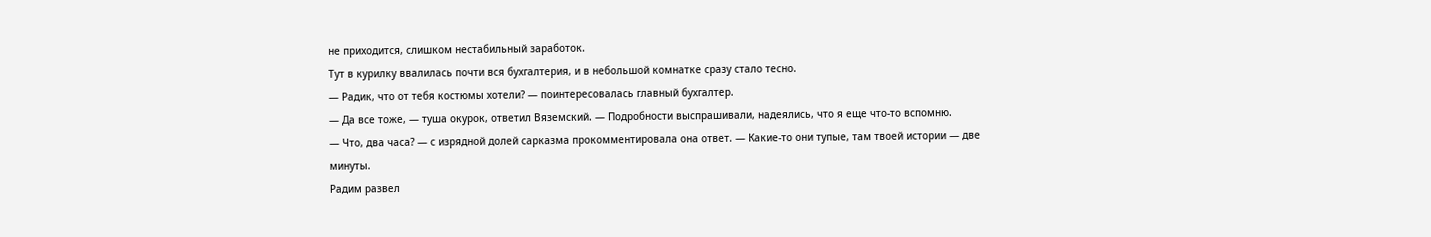не приходится, слишком нестабильный заработок.
Тут в курилку ввалилась почти вся бухгалтерия, и в небольшой комнатке сразу стало тесно.
— Радик, что от тебя костюмы хотели? — поинтересовалась главный бухгалтер.
— Да все тоже, — туша окурок, ответил Вяземский. — Подробности выспрашивали, надеялись, что я еще что-то вспомню.
— Что, два часа? — с изрядной долей сарказма прокомментировала она ответ. — Какие-то они тупые, там твоей истории — две минуты.
Радим развел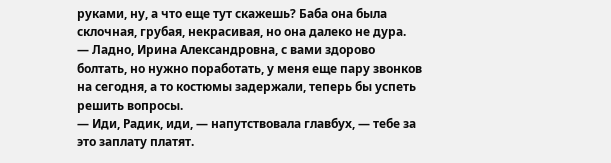руками, ну, а что еще тут скажешь? Баба она была склочная, грубая, некрасивая, но она далеко не дура.
— Ладно, Ирина Александровна, с вами здорово болтать, но нужно поработать, у меня еще пару звонков на сегодня, а то костюмы задержали, теперь бы успеть решить вопросы.
— Иди, Радик, иди, — напутствовала главбух, — тебе за это заплату платят.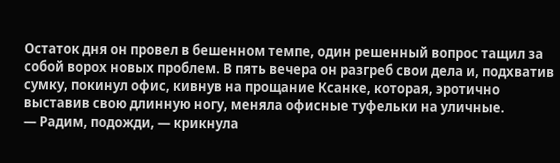Остаток дня он провел в бешенном темпе, один решенный вопрос тащил за собой ворох новых проблем. В пять вечера он разгреб свои дела и, подхватив сумку, покинул офис, кивнув на прощание Ксанке, которая, эротично выставив свою длинную ногу, меняла офисные туфельки на уличные.
— Радим, подожди, — крикнула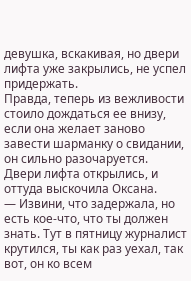девушка, вскакивая, но двери лифта уже закрылись, не успел придержать.
Правда, теперь из вежливости стоило дождаться ее внизу, если она желает заново завести шарманку о свидании, он сильно разочаруется.
Двери лифта открылись, и оттуда выскочила Оксана.
— Извини, что задержала, но есть кое-что, что ты должен знать. Тут в пятницу журналист крутился, ты как раз уехал, так вот, он ко всем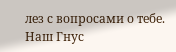лез с вопросами о тебе. Наш Гнус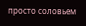просто соловьем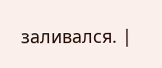заливался. |